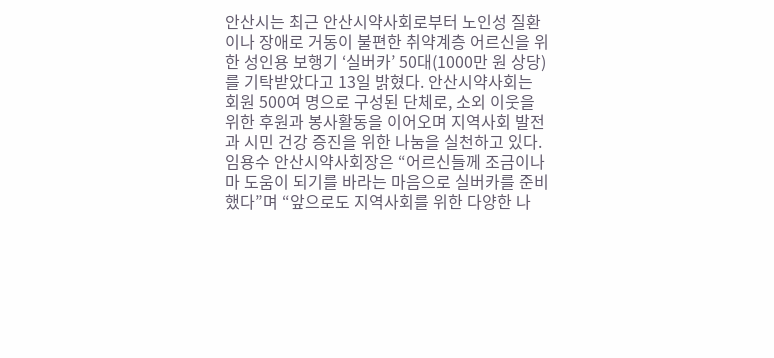안산시는 최근 안산시약사회로부터 노인성 질환이나 장애로 거동이 불편한 취약계층 어르신을 위한 성인용 보행기 ‘실버카’ 50대(1000만 원 상당)를 기탁받았다고 13일 밝혔다. 안산시약사회는 회원 500여 명으로 구성된 단체로, 소외 이웃을 위한 후원과 봉사활동을 이어오며 지역사회 발전과 시민 건강 증진을 위한 나눔을 실천하고 있다. 임용수 안산시약사회장은 “어르신들께 조금이나마 도움이 되기를 바라는 마음으로 실버카를 준비했다”며 “앞으로도 지역사회를 위한 다양한 나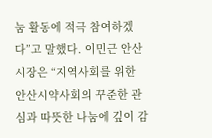눔 활동에 적극 참여하겠다”고 말했다. 이민근 안산시장은 “지역사회를 위한 안산시약사회의 꾸준한 관심과 따뜻한 나눔에 깊이 감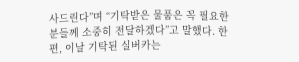사드린다”며 “기탁받은 물품은 꼭 필요한 분들께 소중히 전달하겠다”고 말했다. 한편, 이날 기탁된 실버카는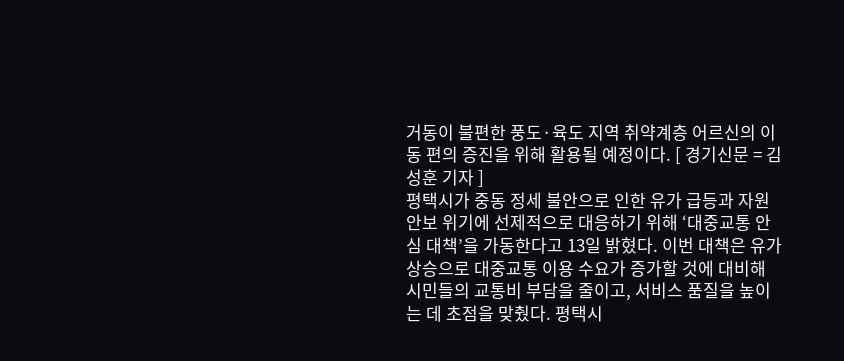거동이 불편한 풍도·육도 지역 취약계층 어르신의 이동 편의 증진을 위해 활용될 예정이다. [ 경기신문 = 김성훈 기자 ]
평택시가 중동 정세 불안으로 인한 유가 급등과 자원 안보 위기에 선제적으로 대응하기 위해 ‘대중교통 안심 대책’을 가동한다고 13일 밝혔다. 이번 대책은 유가 상승으로 대중교통 이용 수요가 증가할 것에 대비해 시민들의 교통비 부담을 줄이고, 서비스 품질을 높이는 데 초점을 맞췄다. 평택시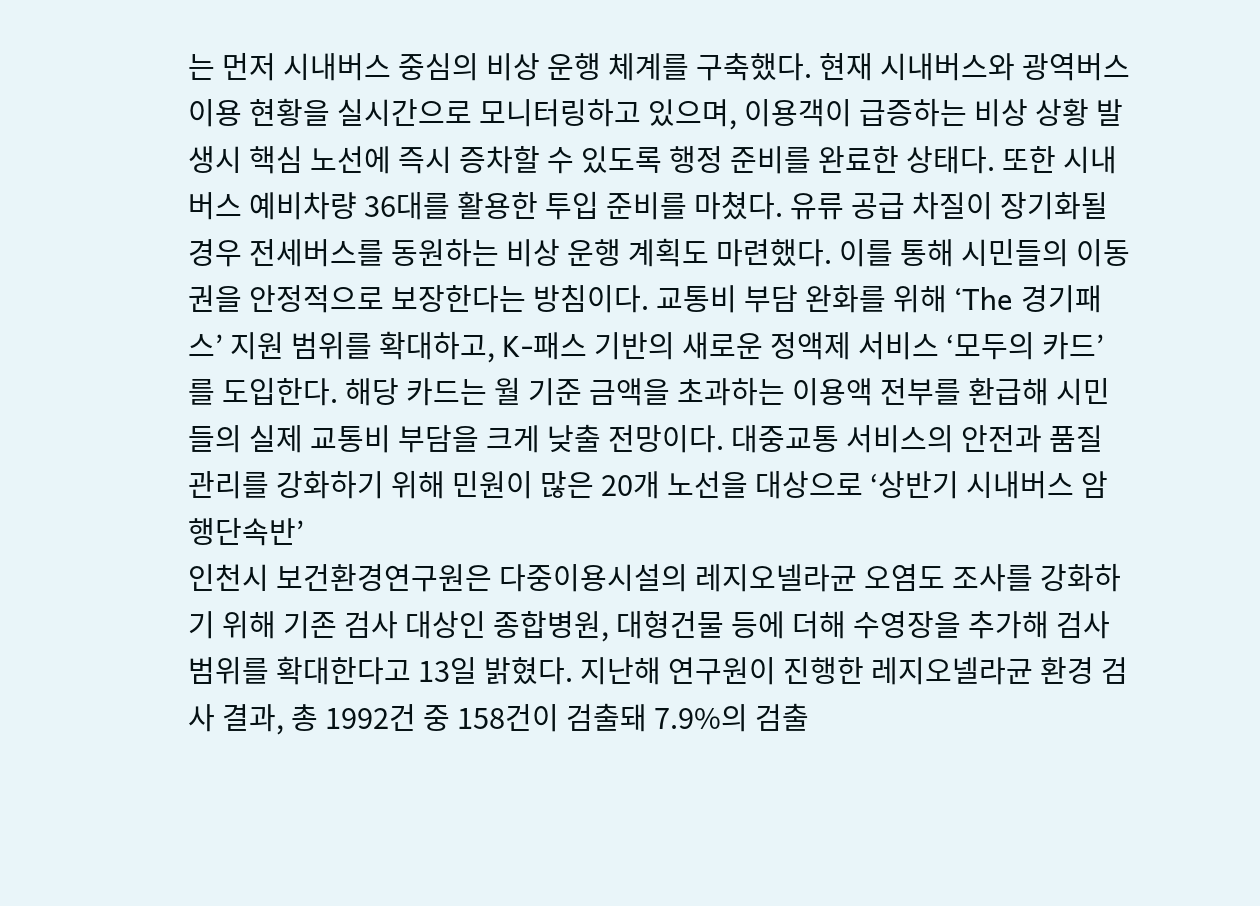는 먼저 시내버스 중심의 비상 운행 체계를 구축했다. 현재 시내버스와 광역버스 이용 현황을 실시간으로 모니터링하고 있으며, 이용객이 급증하는 비상 상황 발생시 핵심 노선에 즉시 증차할 수 있도록 행정 준비를 완료한 상태다. 또한 시내버스 예비차량 36대를 활용한 투입 준비를 마쳤다. 유류 공급 차질이 장기화될 경우 전세버스를 동원하는 비상 운행 계획도 마련했다. 이를 통해 시민들의 이동권을 안정적으로 보장한다는 방침이다. 교통비 부담 완화를 위해 ‘The 경기패스’ 지원 범위를 확대하고, K-패스 기반의 새로운 정액제 서비스 ‘모두의 카드’를 도입한다. 해당 카드는 월 기준 금액을 초과하는 이용액 전부를 환급해 시민들의 실제 교통비 부담을 크게 낮출 전망이다. 대중교통 서비스의 안전과 품질 관리를 강화하기 위해 민원이 많은 20개 노선을 대상으로 ‘상반기 시내버스 암행단속반’
인천시 보건환경연구원은 다중이용시설의 레지오넬라균 오염도 조사를 강화하기 위해 기존 검사 대상인 종합병원, 대형건물 등에 더해 수영장을 추가해 검사 범위를 확대한다고 13일 밝혔다. 지난해 연구원이 진행한 레지오넬라균 환경 검사 결과, 총 1992건 중 158건이 검출돼 7.9%의 검출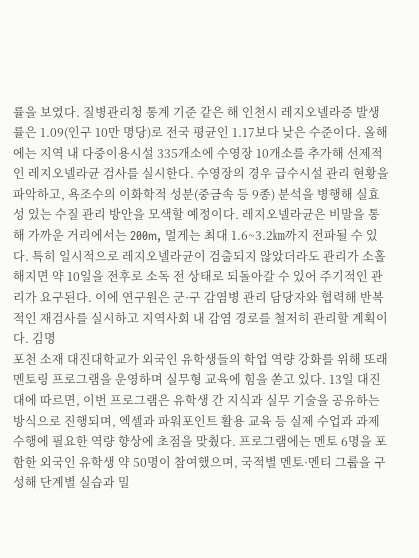률을 보였다. 질병관리청 통계 기준 같은 해 인천시 레지오넬라증 발생률은 1.09(인구 10만 명당)로 전국 평균인 1.17보다 낮은 수준이다. 올해에는 지역 내 다중이용시설 335개소에 수영장 10개소를 추가해 선제적인 레지오넬라균 검사를 실시한다. 수영장의 경우 급수시설 관리 현황을 파악하고, 욕조수의 이화학적 성분(중금속 등 9종) 분석을 병행해 실효성 있는 수질 관리 방안을 모색할 예정이다. 레지오넬라균은 비말을 통해 가까운 거리에서는 200m, 멀게는 최대 1.6~3.2㎞까지 전파될 수 있다. 특히 일시적으로 레지오넬라균이 검출되지 않았더라도 관리가 소홀해지면 약 10일을 전후로 소독 전 상태로 되돌아갈 수 있어 주기적인 관리가 요구된다. 이에 연구원은 군·구 감염병 관리 담당자와 협력해 반복적인 재검사를 실시하고 지역사회 내 감염 경로를 철저히 관리할 계획이다. 김명
포천 소재 대진대학교가 외국인 유학생들의 학업 역량 강화를 위해 또래 멘토링 프로그램을 운영하며 실무형 교육에 힘을 쏟고 있다. 13일 대진대에 따르면, 이번 프로그램은 유학생 간 지식과 실무 기술을 공유하는 방식으로 진행되며, 엑셀과 파워포인트 활용 교육 등 실제 수업과 과제 수행에 필요한 역량 향상에 초점을 맞췄다. 프로그램에는 멘토 6명을 포함한 외국인 유학생 약 50명이 참여했으며, 국적별 멘토·멘티 그룹을 구성해 단계별 실습과 밀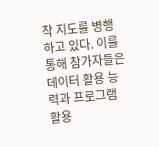착 지도를 병행하고 있다. 이를 통해 참가자들은 데이터 활용 능력과 프로그램 활용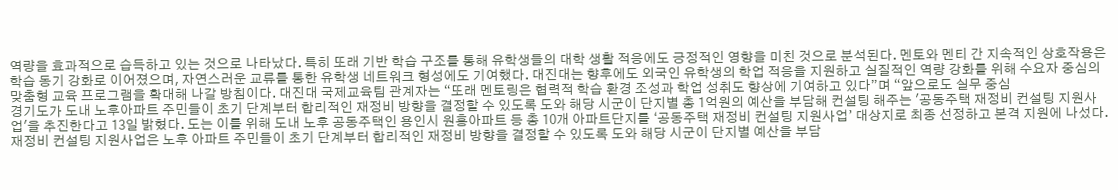역량을 효과적으로 습득하고 있는 것으로 나타났다. 특히 또래 기반 학습 구조를 통해 유학생들의 대학 생활 적응에도 긍정적인 영향을 미친 것으로 분석된다. 멘토와 멘티 간 지속적인 상호작용은 학습 동기 강화로 이어졌으며, 자연스러운 교류를 통한 유학생 네트워크 형성에도 기여했다. 대진대는 향후에도 외국인 유학생의 학업 적응을 지원하고 실질적인 역량 강화를 위해 수요자 중심의 맞춤형 교육 프로그램을 확대해 나갈 방침이다. 대진대 국제교육팀 관계자는 “또래 멘토링은 협력적 학습 환경 조성과 학업 성취도 향상에 기여하고 있다”며 “앞으로도 실무 중심
경기도가 도내 노후아파트 주민들이 초기 단계부터 합리적인 재정비 방향을 결정할 수 있도록 도와 해당 시군이 단지별 총 1억원의 예산을 부담해 컨설팅 해주는 '공동주택 재정비 컨설팅 지원사업'을 추진한다고 13일 밝혔다. 도는 이를 위해 도내 노후 공동주택인 용인시 원흥아파트 등 총 10개 아파트단지를 ‘공동주택 재정비 컨설팅 지원사업’ 대상지로 최종 선정하고 본격 지원에 나섰다. 재정비 컨설팅 지원사업은 노후 아파트 주민들이 초기 단계부터 합리적인 재정비 방향을 결정할 수 있도록 도와 해당 시군이 단지별 예산을 부담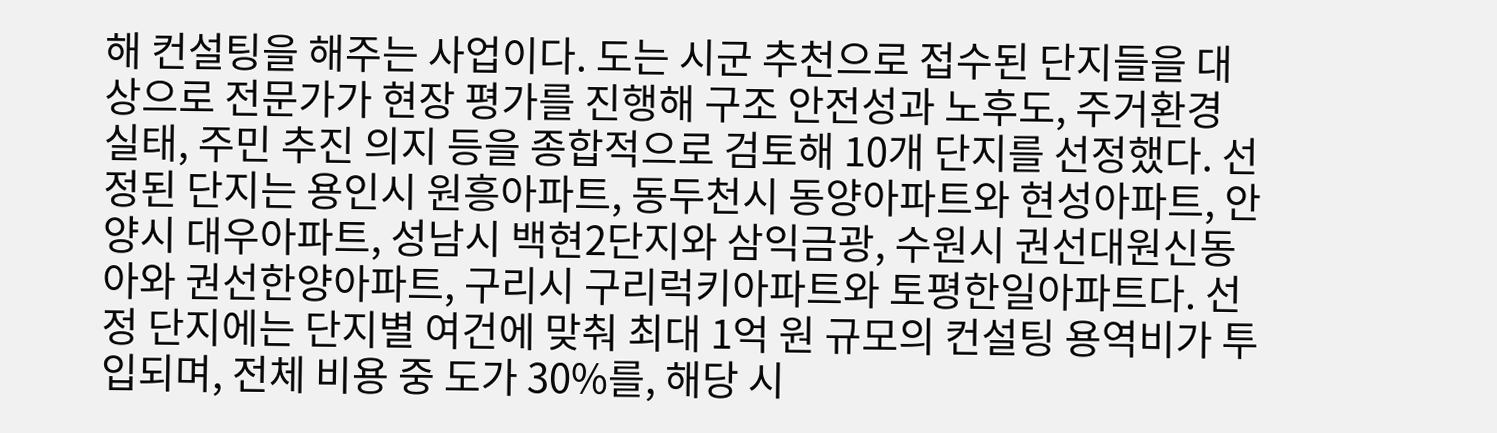해 컨설팅을 해주는 사업이다. 도는 시군 추천으로 접수된 단지들을 대상으로 전문가가 현장 평가를 진행해 구조 안전성과 노후도, 주거환경 실태, 주민 추진 의지 등을 종합적으로 검토해 10개 단지를 선정했다. 선정된 단지는 용인시 원흥아파트, 동두천시 동양아파트와 현성아파트, 안양시 대우아파트, 성남시 백현2단지와 삼익금광, 수원시 권선대원신동아와 권선한양아파트, 구리시 구리럭키아파트와 토평한일아파트다. 선정 단지에는 단지별 여건에 맞춰 최대 1억 원 규모의 컨설팅 용역비가 투입되며, 전체 비용 중 도가 30%를, 해당 시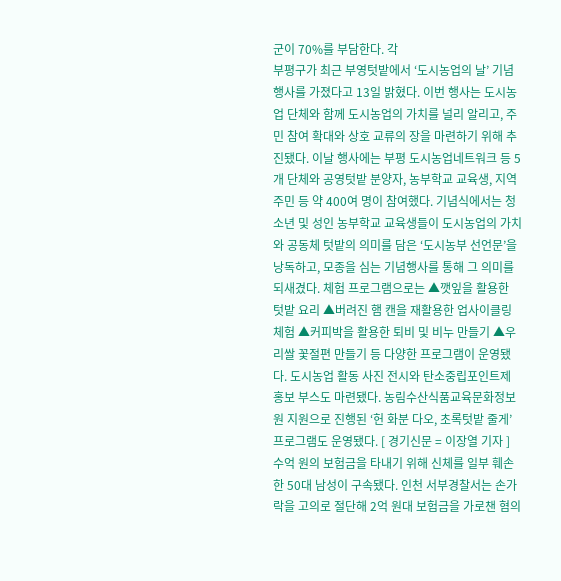군이 70%를 부담한다. 각
부평구가 최근 부영텃밭에서 ‘도시농업의 날’ 기념행사를 가졌다고 13일 밝혔다. 이번 행사는 도시농업 단체와 함께 도시농업의 가치를 널리 알리고, 주민 참여 확대와 상호 교류의 장을 마련하기 위해 추진됐다. 이날 행사에는 부평 도시농업네트워크 등 5개 단체와 공영텃밭 분양자, 농부학교 교육생, 지역주민 등 약 400여 명이 참여했다. 기념식에서는 청소년 및 성인 농부학교 교육생들이 도시농업의 가치와 공동체 텃밭의 의미를 담은 ‘도시농부 선언문’을 낭독하고, 모종을 심는 기념행사를 통해 그 의미를 되새겼다. 체험 프로그램으로는 ▲깻잎을 활용한 텃밭 요리 ▲버려진 햄 캔을 재활용한 업사이클링 체험 ▲커피박을 활용한 퇴비 및 비누 만들기 ▲우리쌀 꽃절편 만들기 등 다양한 프로그램이 운영됐다. 도시농업 활동 사진 전시와 탄소중립포인트제 홍보 부스도 마련됐다. 농림수산식품교육문화정보원 지원으로 진행된 ‘헌 화분 다오, 초록텃밭 줄게’ 프로그램도 운영됐다. [ 경기신문 = 이장열 기자 ]
수억 원의 보험금을 타내기 위해 신체를 일부 훼손한 50대 남성이 구속됐다. 인천 서부경찰서는 손가락을 고의로 절단해 2억 원대 보험금을 가로챈 혐의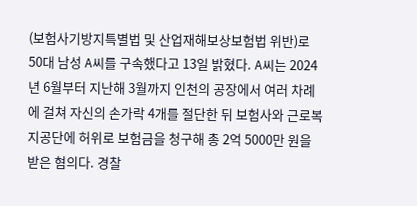(보험사기방지특별법 및 산업재해보상보험법 위반)로 50대 남성 A씨를 구속했다고 13일 밝혔다. A씨는 2024년 6월부터 지난해 3월까지 인천의 공장에서 여러 차례에 걸쳐 자신의 손가락 4개를 절단한 뒤 보험사와 근로복지공단에 허위로 보험금을 청구해 총 2억 5000만 원을 받은 혐의다. 경찰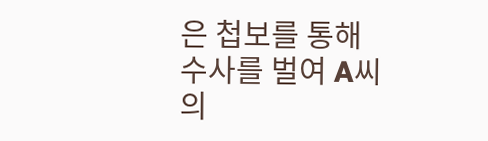은 첩보를 통해 수사를 벌여 A씨의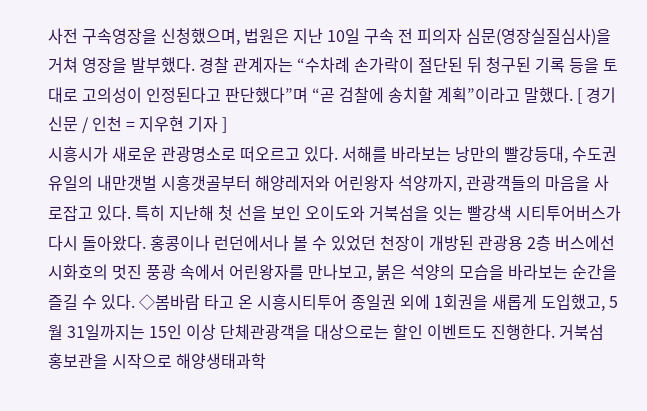사전 구속영장을 신청했으며, 법원은 지난 10일 구속 전 피의자 심문(영장실질심사)을 거쳐 영장을 발부했다. 경찰 관계자는 “수차례 손가락이 절단된 뒤 청구된 기록 등을 토대로 고의성이 인정된다고 판단했다”며 “곧 검찰에 송치할 계획”이라고 말했다. [ 경기신문 / 인천 = 지우현 기자 ]
시흥시가 새로운 관광명소로 떠오르고 있다. 서해를 바라보는 낭만의 빨강등대, 수도권 유일의 내만갯벌 시흥갯골부터 해양레저와 어린왕자 석양까지, 관광객들의 마음을 사로잡고 있다. 특히 지난해 첫 선을 보인 오이도와 거북섬을 잇는 빨강색 시티투어버스가 다시 돌아왔다. 홍콩이나 런던에서나 볼 수 있었던 천장이 개방된 관광용 2층 버스에선 시화호의 멋진 풍광 속에서 어린왕자를 만나보고, 붉은 석양의 모습을 바라보는 순간을 즐길 수 있다. ◇봄바람 타고 온 시흥시티투어 종일권 외에 1회권을 새롭게 도입했고, 5월 31일까지는 15인 이상 단체관광객을 대상으로는 할인 이벤트도 진행한다. 거북섬 홍보관을 시작으로 해양생태과학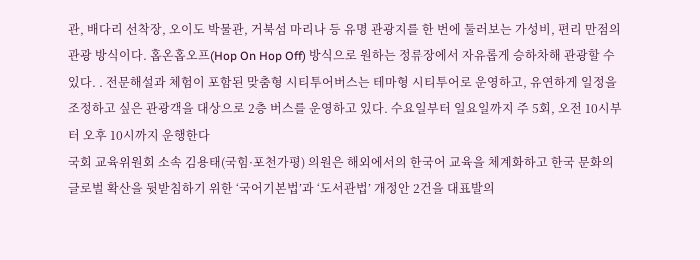관, 배다리 선착장, 오이도 박물관, 거북섬 마리나 등 유명 관광지를 한 번에 둘러보는 가성비, 편리 만점의 관광 방식이다. 홉온홉오프(Hop On Hop Off) 방식으로 원하는 정류장에서 자유롭게 승하차해 관광할 수 있다. . 전문해설과 체험이 포함된 맞춤형 시티투어버스는 테마형 시티투어로 운영하고, 유연하게 일정을 조정하고 싶은 관광객을 대상으로 2층 버스를 운영하고 있다. 수요일부터 일요일까지 주 5회, 오전 10시부터 오후 10시까지 운행한다
국회 교육위원회 소속 김용태(국힘·포천가평) 의원은 해외에서의 한국어 교육을 체계화하고 한국 문화의 글로벌 확산을 뒷받침하기 위한 ‘국어기본법’과 ‘도서관법’ 개정안 2건을 대표발의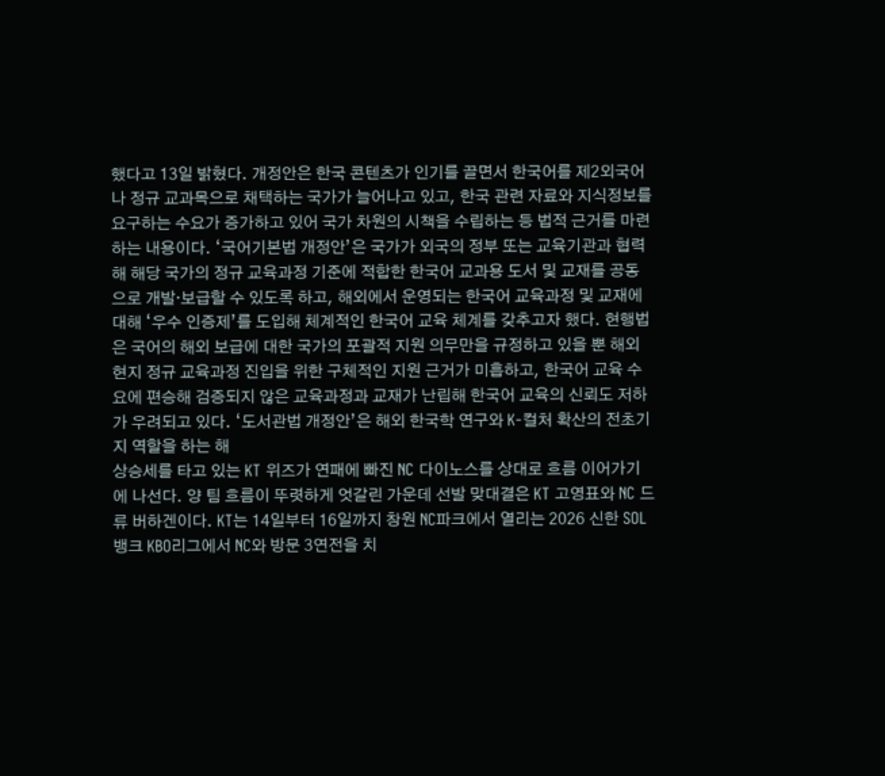했다고 13일 밝혔다. 개정안은 한국 콘텐츠가 인기를 끌면서 한국어를 제2외국어나 정규 교과목으로 채택하는 국가가 늘어나고 있고, 한국 관련 자료와 지식정보를 요구하는 수요가 증가하고 있어 국가 차원의 시책을 수립하는 등 법적 근거를 마련하는 내용이다. ‘국어기본법 개정안’은 국가가 외국의 정부 또는 교육기관과 협력해 해당 국가의 정규 교육과정 기준에 적합한 한국어 교과용 도서 및 교재를 공동으로 개발·보급할 수 있도록 하고, 해외에서 운영되는 한국어 교육과정 및 교재에 대해 ‘우수 인증제’를 도입해 체계적인 한국어 교육 체계를 갖추고자 했다. 현행법은 국어의 해외 보급에 대한 국가의 포괄적 지원 의무만을 규정하고 있을 뿐 해외 현지 정규 교육과정 진입을 위한 구체적인 지원 근거가 미흡하고, 한국어 교육 수요에 편승해 검증되지 않은 교육과정과 교재가 난립해 한국어 교육의 신뢰도 저하가 우려되고 있다. ‘도서관법 개정안’은 해외 한국학 연구와 K-컬처 확산의 전초기지 역할을 하는 해
상승세를 타고 있는 KT 위즈가 연패에 빠진 NC 다이노스를 상대로 흐름 이어가기에 나선다. 양 팀 흐름이 뚜렷하게 엇갈린 가운데 선발 맞대결은 KT 고영표와 NC 드류 버하겐이다. KT는 14일부터 16일까지 창원 NC파크에서 열리는 2026 신한 SOL 뱅크 KBO리그에서 NC와 방문 3연전을 치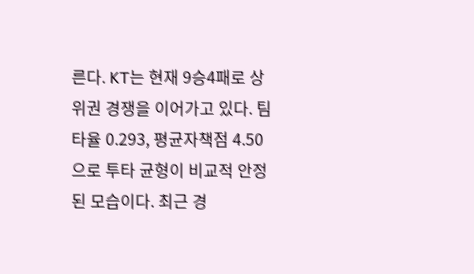른다. KT는 현재 9승4패로 상위권 경쟁을 이어가고 있다. 팀 타율 0.293, 평균자책점 4.50으로 투타 균형이 비교적 안정된 모습이다. 최근 경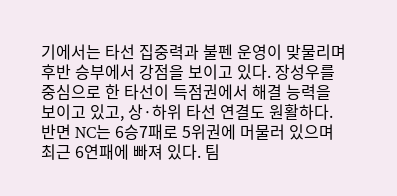기에서는 타선 집중력과 불펜 운영이 맞물리며 후반 승부에서 강점을 보이고 있다. 장성우를 중심으로 한 타선이 득점권에서 해결 능력을 보이고 있고, 상·하위 타선 연결도 원활하다. 반면 NC는 6승7패로 5위권에 머물러 있으며 최근 6연패에 빠져 있다. 팀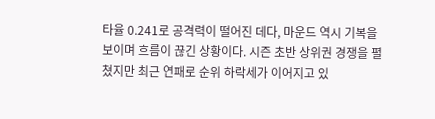타율 0.241로 공격력이 떨어진 데다, 마운드 역시 기복을 보이며 흐름이 끊긴 상황이다. 시즌 초반 상위권 경쟁을 펼쳤지만 최근 연패로 순위 하락세가 이어지고 있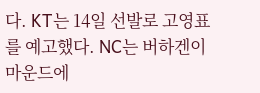다. KT는 14일 선발로 고영표를 예고했다. NC는 버하겐이 마운드에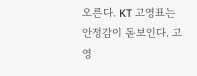오른다. KT 고영표는 안정감이 돋보인다. 고영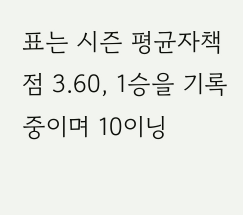표는 시즌 평균자책점 3.60, 1승을 기록 중이며 10이닝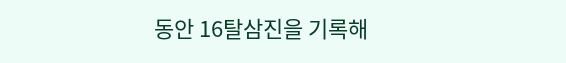동안 16탈삼진을 기록해